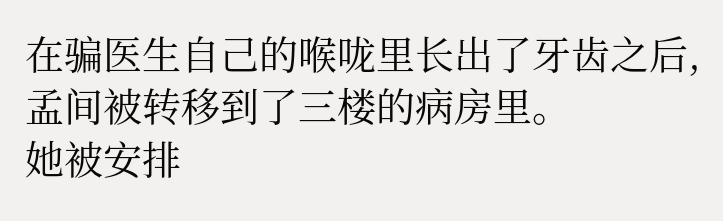在骗医生自己的喉咙里长出了牙齿之后,孟间被转移到了三楼的病房里。
她被安排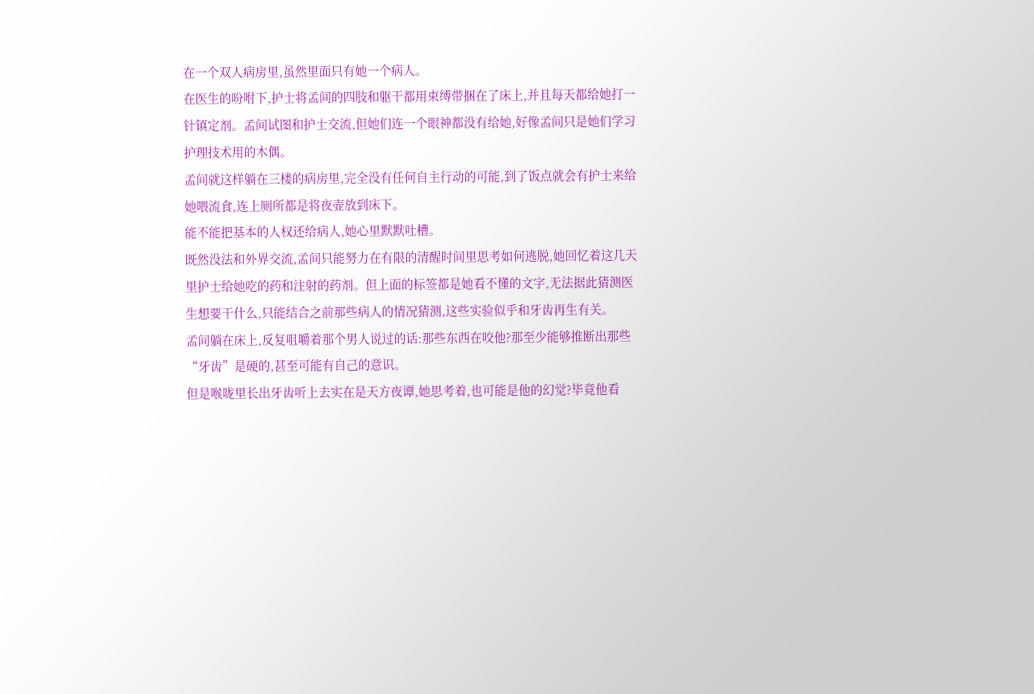在一个双人病房里,虽然里面只有她一个病人。
在医生的吩咐下,护士将孟间的四肢和躯干都用束缚带捆在了床上,并且每天都给她打一针镇定剂。孟间试图和护士交流,但她们连一个眼神都没有给她,好像孟间只是她们学习护理技术用的木偶。
孟间就这样躺在三楼的病房里,完全没有任何自主行动的可能,到了饭点就会有护士来给她喂流食,连上厕所都是将夜壶放到床下。
能不能把基本的人权还给病人,她心里默默吐槽。
既然没法和外界交流,孟间只能努力在有限的清醒时间里思考如何逃脱,她回忆着这几天里护士给她吃的药和注射的药剂。但上面的标签都是她看不懂的文字,无法据此猜测医生想要干什么,只能结合之前那些病人的情况猜测,这些实验似乎和牙齿再生有关。
孟间躺在床上,反复咀嚼着那个男人说过的话:那些东西在咬他?那至少能够推断出那些“牙齿”是硬的,甚至可能有自己的意识。
但是喉咙里长出牙齿听上去实在是天方夜谭,她思考着,也可能是他的幻觉?毕竟他看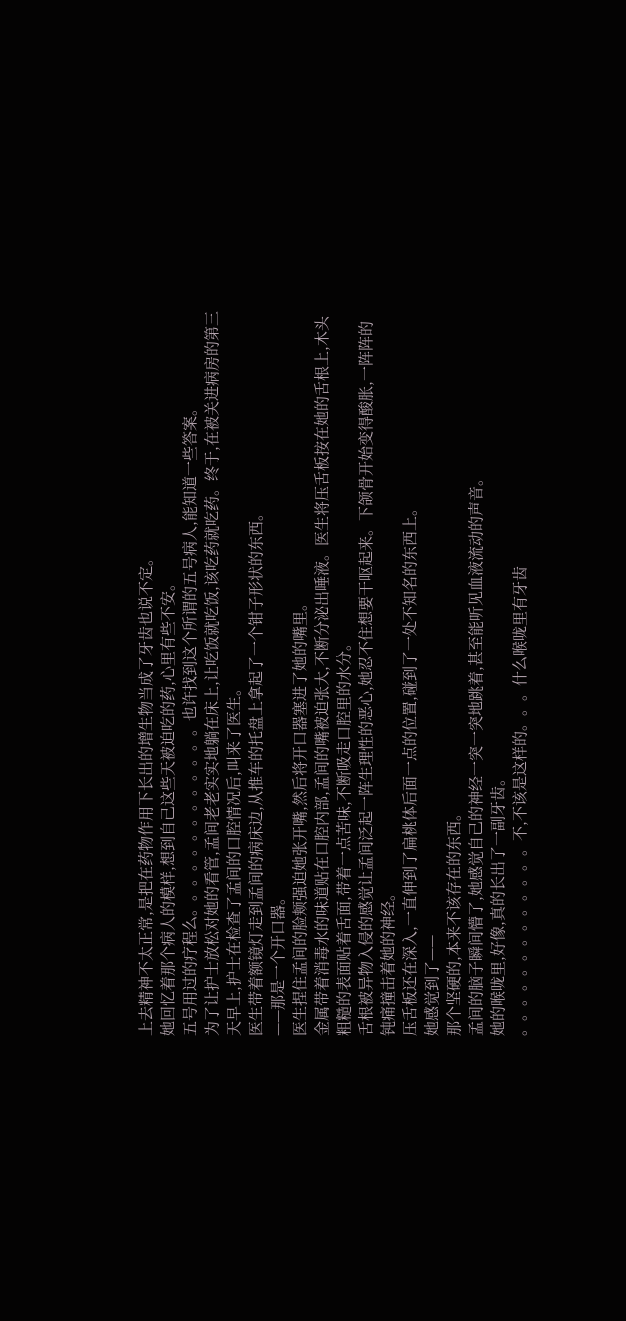上去精神不太正常,是把在药物作用下长出的增生物当成了牙齿也说不定。
她回忆着那个病人的模样,想到自己这些天被迫吃的药,心里有些不安。
五号用过的疗程么。。。。。。。。。。。。。也许找到这个所谓的五号病人,能知道一些答案。
为了让护士放松对她的看管,孟间老老实实地躺在床上,让吃饭就吃饭,该吃药就吃药。终于,在被关进病房的第三天早上,护士在检查了孟间的口腔情况后,叫来了医生。
医生带着额镜灯走到孟间的病床边,从推车的托盘上拿起了一个钳子形状的东西。
——那是一个开口器。
医生捏住孟间的脸颊强迫她张开嘴,然后将开口器塞进了她的嘴里。
金属带着消毒水的味道贴在口腔内部,孟间的嘴被迫张大,不断分泌出唾液。医生将压舌板按在她的舌根上,木头粗糙的表面贴着舌面,带着一点苦味,不断吸走口腔里的水分。
舌根被异物入侵的感觉让孟间泛起一阵生理性的恶心,她忍不住想要干呕起来。下颌骨开始变得酸胀,一阵阵的钝痛撞击着她的神经。
压舌板还在深入,一直伸到了扁桃体后面一点的位置,碰到了一处不知名的东西上。
她感觉到了——
那个坚硬的,本来不该存在的东西。
孟间的脑子瞬间懵了,她感觉自己的神经一突一突地跳着,甚至能听见血液流动的声音。
她的喉咙里,好像,真的长出了一副牙齿。
。。。。。。。。。。。。。不,不该是这样的。。。什么喉咙里有牙齿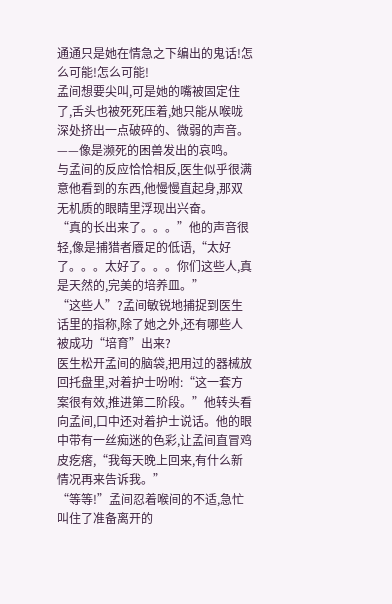通通只是她在情急之下编出的鬼话!怎么可能!怎么可能!
孟间想要尖叫,可是她的嘴被固定住了,舌头也被死死压着,她只能从喉咙深处挤出一点破碎的、微弱的声音。
——像是濒死的困兽发出的哀鸣。
与孟间的反应恰恰相反,医生似乎很满意他看到的东西,他慢慢直起身,那双无机质的眼睛里浮现出兴奋。
“真的长出来了。。。”他的声音很轻,像是捕猎者餍足的低语,“太好了。。。太好了。。。你们这些人,真是天然的,完美的培养皿。”
“这些人”?孟间敏锐地捕捉到医生话里的指称,除了她之外,还有哪些人被成功“培育”出来?
医生松开孟间的脑袋,把用过的器械放回托盘里,对着护士吩咐:“这一套方案很有效,推进第二阶段。”他转头看向孟间,口中还对着护士说话。他的眼中带有一丝痴迷的色彩,让孟间直冒鸡皮疙瘩,“我每天晚上回来,有什么新情况再来告诉我。”
“等等!”孟间忍着喉间的不适,急忙叫住了准备离开的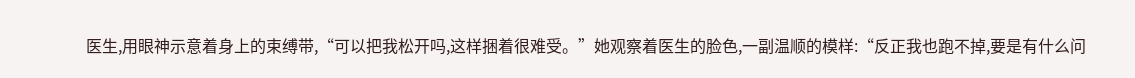医生,用眼神示意着身上的束缚带,“可以把我松开吗,这样捆着很难受。”她观察着医生的脸色,一副温顺的模样:“反正我也跑不掉,要是有什么问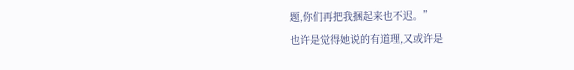题,你们再把我捆起来也不迟。”
也许是觉得她说的有道理,又或许是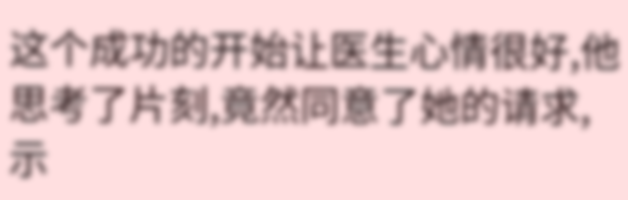这个成功的开始让医生心情很好,他思考了片刻,竟然同意了她的请求,示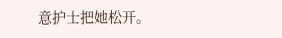意护士把她松开。